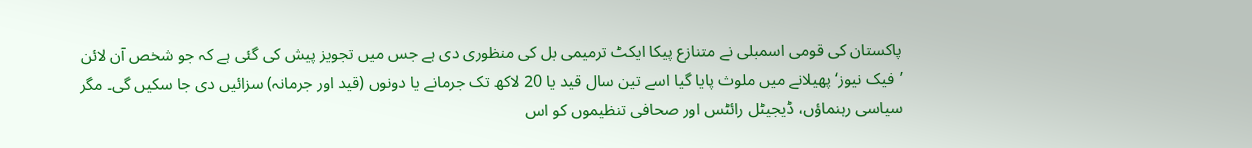پاکستان کی قومی اسمبلی نے متنازع پیکا ایکٹ ترمیمی بل کی منظوری دی ہے جس میں تجویز پیش کی گئی ہے کہ جو شخص آن لائن ’فیک نیوز‘ پھیلانے میں ملوث پایا گیا اسے تین سال قید یا 20 لاکھ تک جرمانے یا دونوں (قید اور جرمانہ) سزائیں دی جا سکیں گی۔ مگر سیاسی رہنماؤں، ڈیجیٹل رائٹس اور صحافی تنظیموں کو اس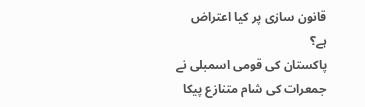قانون سازی پر کیا اعتراض ہے؟
پاکستان کی قومی اسمبلی نے جمعرات کی شام متنازع پیکا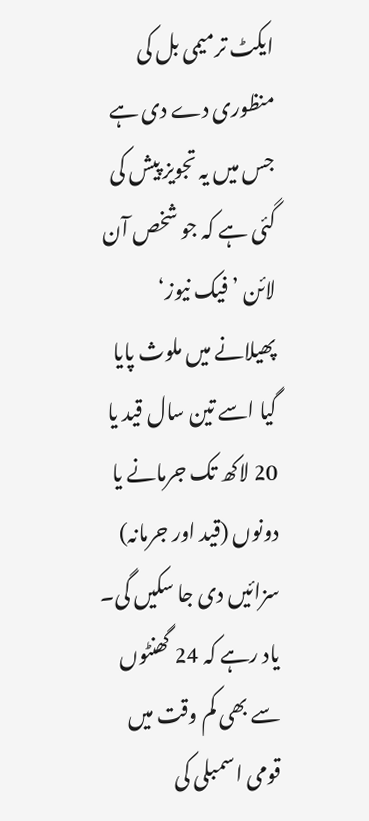ایکٹ ترمیمی بل کی منظوری دے دی ہے جس میں یہ تجویز پیش کی گئی ہے کہ جو شخص آن لائن ’فیک نیوز‘ پھیلانے میں ملوث پایا گیا اسے تین سال قید یا 20 لاکھ تک جرمانے یا دونوں (قید اور جرمانہ) سزائیں دی جا سکیں گی۔
یاد رہے کہ 24 گھنٹوں سے بھی کم وقت میں قومی اسمبلی کی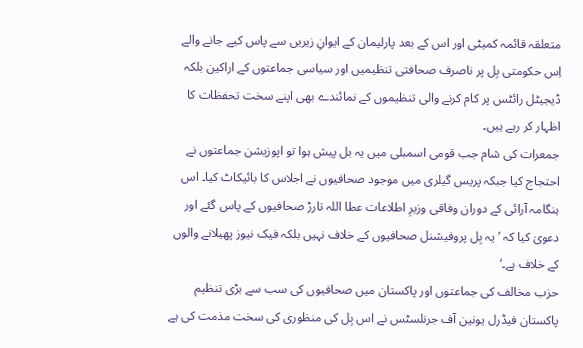متعلقہ قائمہ کمیٹی اور اس کے بعد پارلیمان کے ایوانِ زیریں سے پاس کیے جانے والے اِس حکومتی بِل پر ناصرف صحافتی تنظیمیں اور سیاسی جماعتوں کے اراکین بلکہ ڈیجیٹل رائٹس پر کام کرنے والی تنظیموں کے نمائندے بھی اپنے سخت تحفظات کا اظہار کر رہے ہیں۔
جمعرات کی شام جب قومی اسمبلی میں یہ بل پیش ہوا تو اپوزیشن جماعتوں نے احتجاج کیا جبکہ پریس گیلری میں موجود صحافیوں نے اجلاس کا بائیکاٹ کیا۔ اس ہنگامہ آرائی کے دوران وفاقی وزیرِ اطلاعات عطا اللہ تارڑ صحافیوں کے پاس گئے اور دعویٰ کیا کہ ’یہ بِل پروفیشنل صحافیوں کے خلاف نہیں بلکہ فیک نیوز پھیلانے والوں کے خلاف ہے۔‘
حزب مخالف کی جماعتوں اور پاکستان میں صحافیوں کی سب سے بڑی تنظیم پاکستان فیڈرل یونین آف جرنلسٹس نے اس بِل کی منظوری کی سخت مذمت کی ہے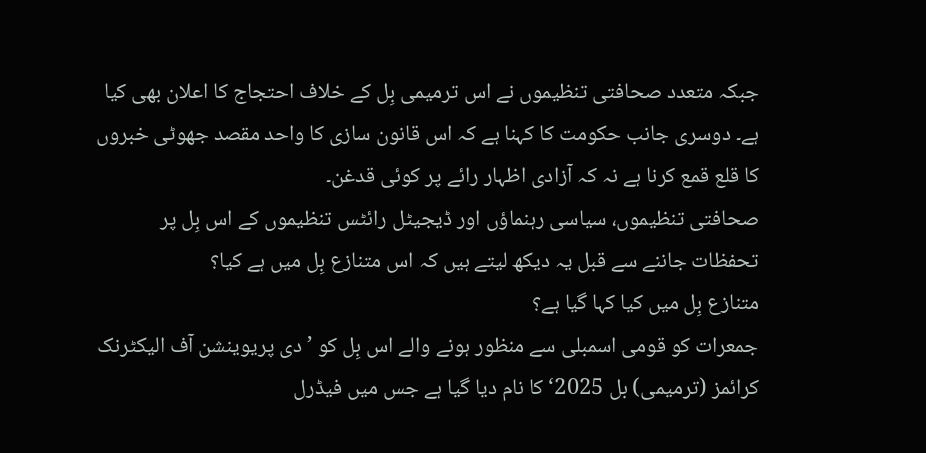جبکہ متعدد صحافتی تنظیموں نے اس ترمیمی بِل کے خلاف احتجاج کا اعلان بھی کیا ہے۔ دوسری جانب حکومت کا کہنا ہے کہ اس قانون سازی کا واحد مقصد جھوٹی خبروں کا قلع قمع کرنا ہے نہ کہ آزادی اظہار رائے پر کوئی قدغن۔
صحافتی تنظیموں، سیاسی رہنماؤں اور ڈیجیٹل رائٹس تنظیموں کے اس بِل پر تحفظات جاننے سے قبل یہ دیکھ لیتے ہیں کہ اس متنازع بِل میں ہے کیا؟
متنازع بِل میں کیا کہا گیا ہے؟
جمعرات کو قومی اسمبلی سے منظور ہونے والے اس بِل کو ’دی پریوینشن آف الیکٹرنک کرائمز (ترمیمی) بل 2025‘ کا نام دیا گیا ہے جس میں فیڈرل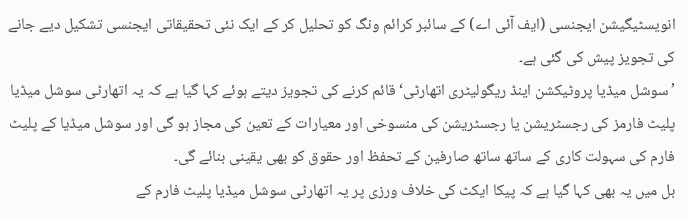انویسٹیگیشن ایجنسی (ایف آئی اے) کے سائبر کرائم ونگ کو تحلیل کر کے ایک نئی تحقیقاتی ایجنسی تشکیل دیے جانے کی تجویز پیش کی گئی ہے۔
’سوشل میڈیا پروٹیکشن اینڈ ریگولیٹری اتھارٹی‘ قائم کرنے کی تجویز دیتے ہوئے کہا گیا ہے کہ یہ اتھارٹی سوشل میڈیا پلیٹ فارمز کی رجسٹریشن یا رجسٹریشن کی منسوخی اور معیارات کے تعین کی مجاز ہو گی اور سوشل میڈیا کے پلیٹ فارم کی سہولت کاری کے ساتھ ساتھ صارفین کے تحفظ اور حقوق کو بھی یقینی بنائے گی۔
بل میں یہ بھی کہا گیا ہے کہ پیکا ایکٹ کی خلاف ورزی پر یہ اتھارٹی سوشل میڈیا پلیٹ فارم کے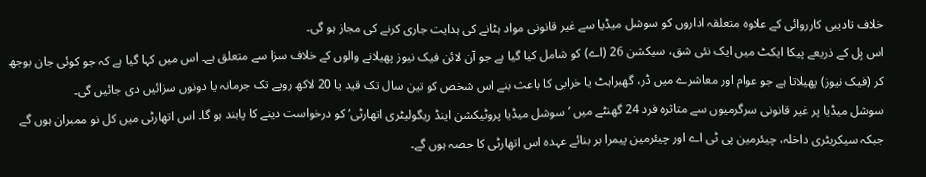خلاف تادیبی کارروائی کے علاوہ متعلقہ اداروں کو سوشل میڈیا سے غیر قانونی مواد ہٹانے کی ہدایت جاری کرنے کی مجاز ہو گی۔
اس بِل کے ذریعے پیکا ایکٹ میں ایک نئی شق، سیکشن 26 (اے) کو شامل کیا گیا ہے جو آن لائن فیک نیوز پھیلانے والوں کے خلاف سزا سے متعلق ہے۔ اس میں کہا گیا ہے کہ جو کوئی جان بوجھ کر (فیک نیوز) پھیلاتا ہے جو عوام اور معاشرے میں ڈر، گھبراہٹ یا خرابی کا باعث بنے اس شخص کو تین سال تک قید یا 20 لاکھ روپے تک جرمانہ یا دونوں سزائیں دی جائیں گی۔
سوشل میڈیا پر غیر قانونی سرگرمیوں سے متاثرہ فرد 24 گھنٹے میں ’سوشل میڈیا پروٹیکشن اینڈ ریگولیٹری اتھارٹی‘ کو درخواست دینے کا پابند ہو گا۔ اس اتھارٹی میں کل نو ممبران ہوں گے جبکہ سیکریٹری داخلہ، چیئرمین پی ٹی اے اور چیئرمین پیمرا بر بنائے عہدہ اس اتھارٹی کا حصہ ہوں گے۔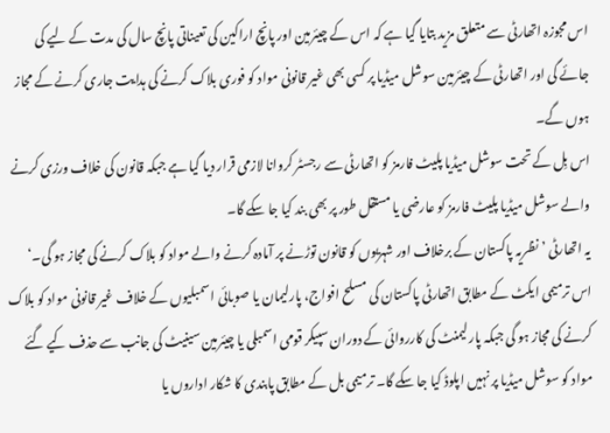اس مجوزہ اتھارٹی سے متعلق مزید بتایا گیا ہے کہ اس کے چیئرمین اور پانچ اراکین کی تعیناتی پانچ سال کی مدت کے لیے کی جائے گی اور اتھارٹی کے چیئرمین سوشل میڈیا پر کسی بھی غیر قانونی مواد کو فوری بلاک کرنے کی ہدایت جاری کرنے کے مجاز ہوں گے۔
اس بِل کے تحت سوشل میڈیا پلیٹ فارمز کو اتھارٹی سے رجسٹر کروانا لازمی قرار دیا گیا ہے جبکہ قانون کی خلاف ورزی کرنے والے سوشل میڈیا پلیٹ فارمز کو عارضی یا مستقل طور پر بھی بند کیا جا سکے گا۔
یہ اتھارٹی ’نظریہ پاکستان کے برخلاف اور شہریوں کو قانون توڑنے پر آمادہ کرنے والے مواد کو بلاک کرنے کی مجاز ہو گی۔‘
اس ترمیمی ایکٹ کے مطابق اتھارٹی پاکستان کی مسلح افواج، پارلیمان یا صوبائی اسمبلیوں کے خلاف غیر قانونی مواد کو بلاک کرنے کی مجاز ہو گی جبکہ پارلیمنٹ کی کارروائی کے دوران سپیکر قومی اسمبلی یا چیئرمین سینیٹ کی جانب سے حذف کیے گئے مواد کو سوشل میڈیا پر نہیں اپلوڈ کیا جا سکے گا۔ ترمیمی بل کے مطابق پابندی کا شکار اداروں یا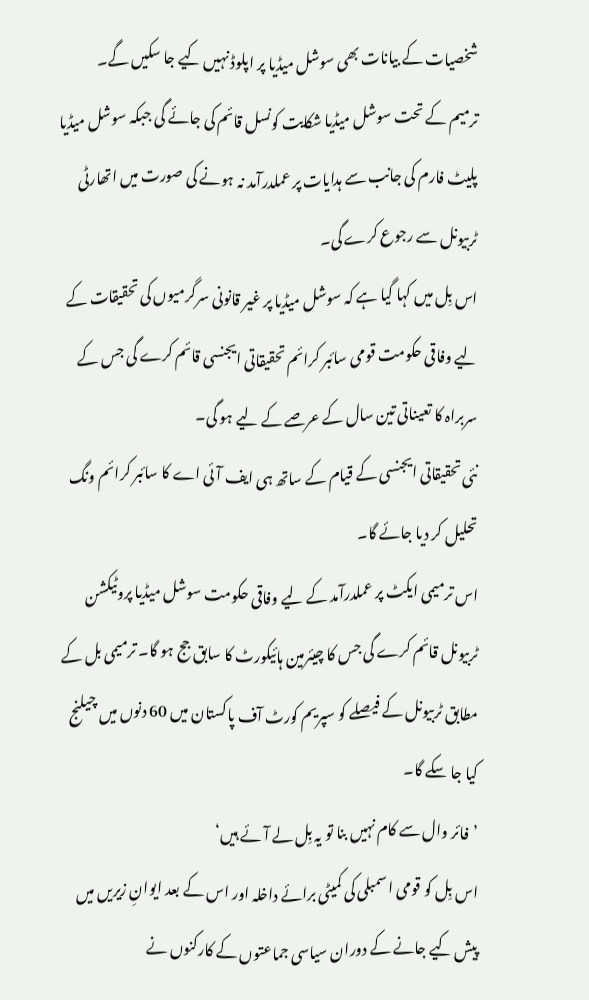شخصیات کے بیانات بھی سوشل میڈیا پر اپلوڈ نہیں کیے جا سکیں گے۔
ترمیم کے تحت سوشل میڈیا شکایت کونسل قائم کی جائے گی جبکہ سوشل میڈیا پلیٹ فارم کی جانب سے ہدایات پر عملدرآمد نہ ہونے کی صورت میں اتھارٹی ٹربیونل سے رجوع کرے گی۔
اس بِل میں کہا گیا ہے کہ سوشل میڈیا پر غیر قانونی سرگرمیوں کی تحقیقات کے لیے وفاقی حکومت قومی سائبر کرائم تحقیقاتی ایجنسی قائم کرے گی جس کے سربراہ کا تعیناتی تین سال کے عرصے کے لیے ہو گی۔
نئی تحقیقاتی ایجنسی کے قیام کے ساتھ ہی ایف آئی اے کا سائبر کرائم ونگ تحلیل کر دیا جائے گا۔
اس ترمیمی ایکٹ پر عملدرآمد کے لیے وفاقی حکومت سوشل میڈیا پروٹیکشن ٹربیونل قائم کرے گی جس کا چیئرمین ہائیکورٹ کا سابق جج ہو گا۔ ترمیمی بل کے مطابق ٹربیونل کے فیصلے کو سپریم کورٹ آف پاکستان میں 60 دنوں میں چیلنج کیا جا سکے گا۔
’فائر وال سے کام نہیں بنا تو یہ بِل لے آئے ہیں‘
اس بِل کو قومی اسمبلی کی کمیٹی برائے داخلہ اور اس کے بعد ایوانِ زیریں میں پیش کیے جانے کے دوران سیاسی جماعتوں کے کارکنوں نے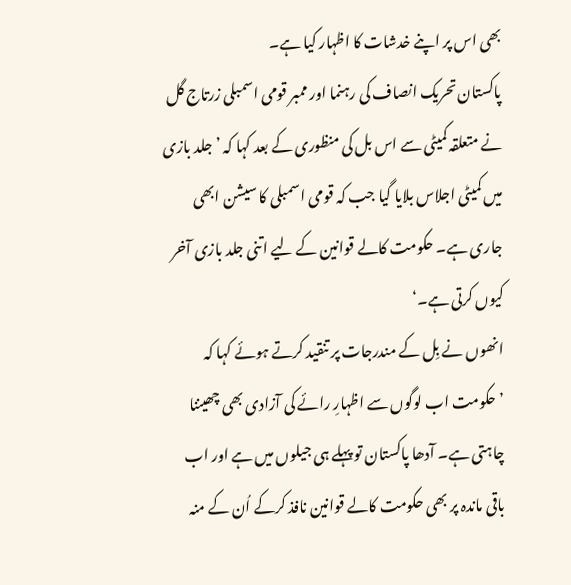بھی اس پر اپنے خدشات کا اظہار کیا ہے۔
پاکستان تحریک انصاف کی رہنما اور ممبر قومی اسمبلی زرتاج گل نے متعلقہ کمیٹی سے اس بل کی منظوری کے بعد کہا کہ ’جلد بازی میں کمیٹی اجلاس بلایا گیا جب کہ قومی اسمبلی کا سیشن ابھی جاری ہے۔ حکومت کالے قوانین کے لیے اتنی جلد بازی آخر کیوں کرتی ہے۔‘
انھوں نے بِل کے مندرجات پر تنقید کرتے ہوئے کہا کہ ’حکومت اب لوگوں سے اظہارِ رائے کی آزادی بھی چھیننا چاہتی ہے۔ آدھا پاکستان تو پہلے ہی جیلوں میں ہے اور اب باقی ماندہ پر بھی حکومت کالے قوانین نافذ کرکے اُن کے منہ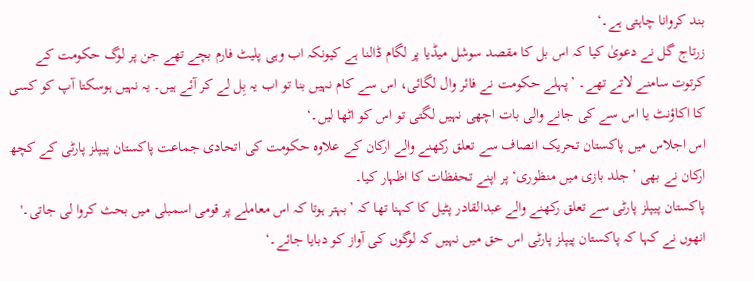بند کروانا چاہتی ہے۔‘
زرتاج گل نے دعویٰ کیا کہ اس بل کا مقصد سوشل میڈیا پر لگام ڈالنا ہے کیونکہ اب وہی پلیٹ فارم بچے تھے جن پر لوگ حکومت کے کرتوت سامنے لاتے تھے۔ ’پہلے حکومت نے فائر وال لگائی، اس سے کام نہیں بنا تو اب یہ بِل لے کر آئے ہیں۔ یہ نہیں ہوسکتا آپ کو کسی کا اکاؤنٹ یا اس سے کی جانے والی بات اچھی نہیں لگتی تو اس کو اٹھا لیں۔‘
اس اجلاس میں پاکستان تحریک انصاف سے تعلق رکھنے والے ارکان کے علاوہ حکومت کی اتحادی جماعت پاکستان پیپلز پارٹی کے کچھ ارکان نے بھی ’جلد بازی میں منظوری‘ پر اپنے تحفظات کا اظہار کیا۔
پاکستان پیپلز پارٹی سے تعلق رکھنے والے عبدالقادر پٹیل کا کہنا تھا کہ ’بہتر ہوتا کہ اس معاملے پر قومی اسمبلی میں بحث کروا لی جاتی۔' انھوں نے کہا کہ پاکستان پیپلز پارٹی اس حق میں نہیں کہ لوگوں کی آواز کو دبایا جائے۔‘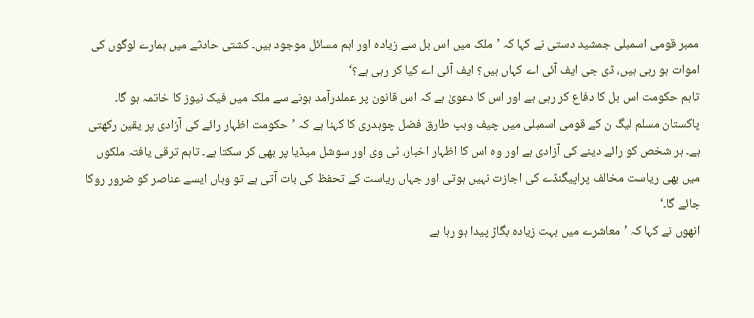ممبر قومی اسمبلی جمشید دستی نے کہا کہ ’ملک میں اس بل سے زیادہ اور اہم مسائل موجود ہیں۔ کشتی حادثے میں ہمارے لوگوں کی اموات ہو رہی ہیں، ڈی جی ایف آئی اے کہاں ہیں؟ ایف آئی اے کیا کر رہی ہے؟‘
تاہم حکومت اس بل کا دفاع کر رہی ہے اور اس کا دعویٰ ہے کہ اس قانون پر عملدرآمد ہونے سے ملک میں فیک نیوز کا خاتمہ ہو گا۔ پاکستان مسلم لیگ ن کے قومی اسمبلی میں چیف وہپ طارق فضل چوہدری کا کہنا ہے کہ ’حکومت اظہار رائے کی آزادی پر یقین رکھتی ہے۔ ہر شخص کو رائے دینے کی آزادی ہے اور وہ اس کا اظہار اخبار، ٹی وی اور سوشل میڈیا پر بھی کر سکتا ہے۔ تاہم ترقی یافتہ ملکوں میں بھی ریاست مخالف پراپیگنڈے کی اجازت نہیں ہوتی اور جہاں ریاست کے تحفظ کی بات آتی ہے تو وہاں ایسے عناصر کو ضرور روکا جائے گا۔‘
انھوں نے کہا کہ ’معاشرے میں بہت زیادہ بگاڑ پیدا ہو رہا ہے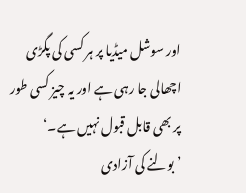اور سوشل میڈیا پر ہر کسی کی پگڑی اچھالی جا رہی ہے اور یہ چیز کسی طور پر بھی قابل قبول نہیں ہے۔‘
’بولنے کی آزادی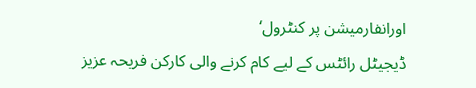اورانفارمیشن پر کنٹرول‘
ڈیجیٹل رائٹس کے لیے کام کرنے والی کارکن فریحہ عزیز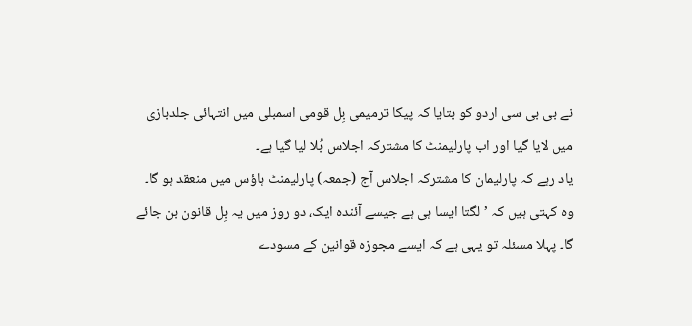نے بی بی سی اردو کو بتایا کہ پیکا ترمیمی بِل قومی اسمبلی میں انتہائی جلدبازی میں لایا گیا اور اب پارلیمنٹ کا مشترکہ اجلاس بُلا لیا گیا ہے۔
یاد رہے کہ پارلیمان کا مشترکہ اجلاس آج (جمعہ) پارلیمنٹ ہاؤس میں منعقد ہو گا۔
وہ کہتی ہیں کہ ’لگتا ایسا ہی ہے جیسے آئندہ ایک، دو روز میں یہ بِل قانون بن جائے گا۔ پہلا مسئلہ تو یہی ہے کہ ایسے مجوزہ قوانین کے مسودے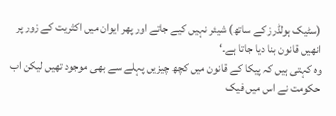(سٹیک ہولڈرز کے ساتھ) شیئر نہیں کیے جاتے اور پھر ایوان میں اکثریت کے زور پر انھیں قانون بنا دیا جاتا ہے۔‘
وہ کہتی ہیں کہ پیکا کے قانون میں کچھ چیزیں پہلے سے بھی موجود تھیں لیکن اب حکومت نے اس میں فیک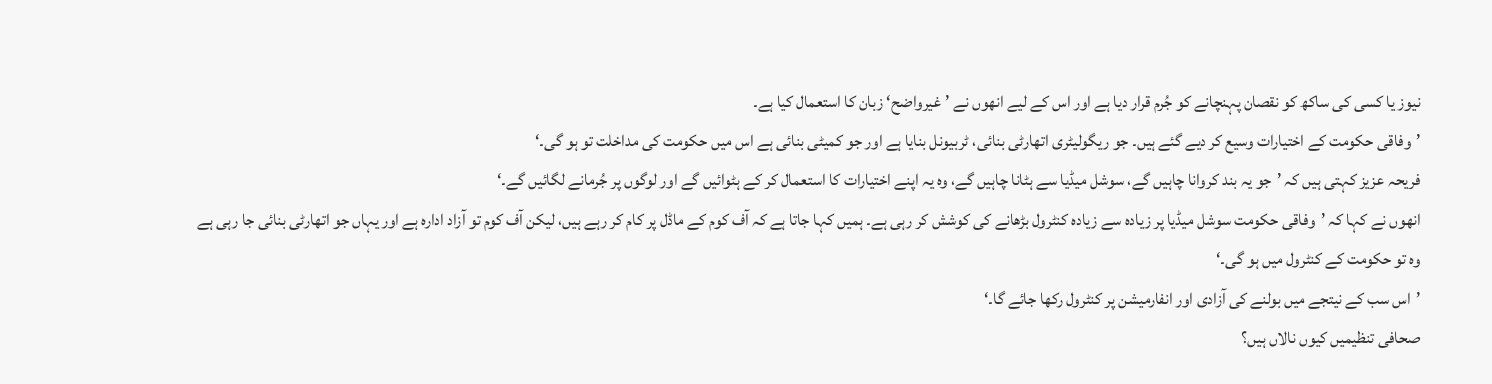نیوز یا کسی کی ساکھ کو نقصان پہنچانے کو جُرم قرار دیا ہے اور اس کے لیے انھوں نے ’غیرواضح‘ زبان کا استعمال کیا ہے۔
’وفاقی حکومت کے اختیارات وسیع کر دیے گئے ہیں۔ جو ریگولیٹری اتھارٹی بنائی، ٹربیونل بنایا ہے اور جو کمیٹی بنائی ہے اس میں حکومت کی مداخلت تو ہو گی۔‘
فریحہ عزیز کہتی ہیں کہ ’جو یہ بند کروانا چاہیں گے، سوشل میڈیا سے ہٹانا چاہیں گے، وہ یہ اپنے اختیارات کا استعمال کر کے ہٹوائیں گے اور لوگوں پر جُرمانے لگائیں گے۔‘
انھوں نے کہا کہ ’وفاقی حکومت سوشل میڈیا پر زیادہ سے زیادہ کنٹرول بڑھانے کی کوشش کر رہی ہے۔ ہمیں کہا جاتا ہے کہ آف کوم کے ماڈل پر کام کر رہے ہیں، لیکن آف کوم تو آزاد ادارہ ہے اور یہاں جو اتھارٹی بنائی جا رہی ہے وہ تو حکومت کے کنٹرول میں ہو گی۔‘
’اس سب کے نیتجے میں بولنے کی آزادی اور انفارمیشن پر کنٹرول رکھا جائے گا۔‘
صحافی تنظیمیں کیوں نالاں ہیں؟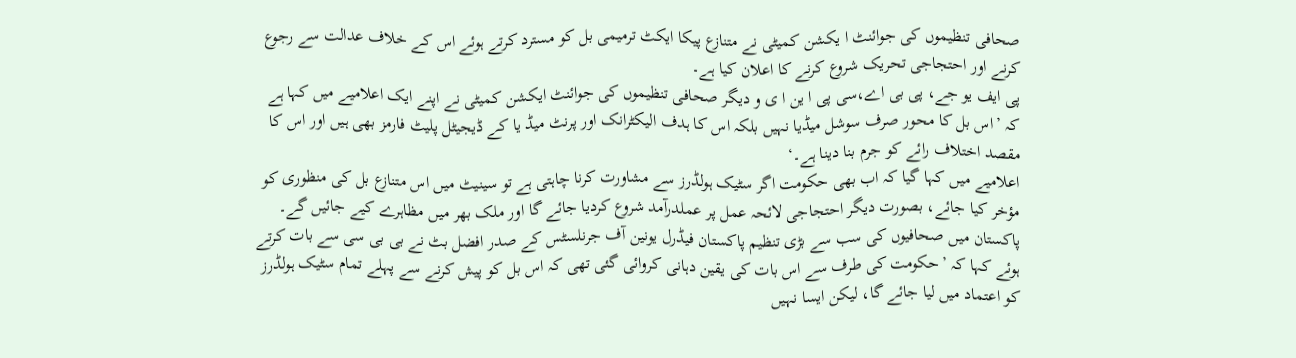صحافی تنظیموں کی جوائنٹ ا یکشن کمیٹی نے متنازع پیکا ایکٹ ترمیمی بل کو مسترد کرتے ہوئے اس کے خلاف عدالت سے رجوع کرنے اور احتجاجی تحریک شروع کرنے کا اعلان کیا ہے۔
پی ایف یو جے، پی بی اے،سی پی ا ین ا ی و دیگر صحافی تنظیموں کی جوائنٹ ایکشن کمیٹی نے اپنے ایک اعلامیے میں کہا ہے کہ ’اس بل کا محور صرف سوشل میڈیا نہیں بلکہ اس کا ہدف الیکٹرانک اور پرنٹ میڈ یا کے ڈیجیٹل پلیٹ فارمز بھی ہیں اور اس کا مقصد اختلاف رائے کو جرم بنا دینا ہے۔‘
اعلامیے میں کہا گیا کہ اب بھی حکومت اگر سٹیک ہولڈرز سے مشاورت کرنا چاہتی ہے تو سینیٹ میں اس متنازع بل کی منظوری کو مؤخر کیا جائے، بصورت دیگر احتجاجی لائحہ عمل پر عملدرآمد شروع کردیا جائے گا اور ملک بھر میں مظاہرے کیے جائیں گے۔
پاکستان میں صحافیوں کی سب سے بڑی تنظیم پاکستان فیڈرل یونین آف جرنلسٹس کے صدر افضل بٹ نے بی بی سی سے بات کرتے ہوئے کہا کہ ’حکومت کی طرف سے اس بات کی یقین دہانی کروائی گئی تھی کہ اس بل کو پیش کرنے سے پہلے تمام سٹیک ہولڈرز کو اعتماد میں لیا جائے گا، لیکن ایسا نہیں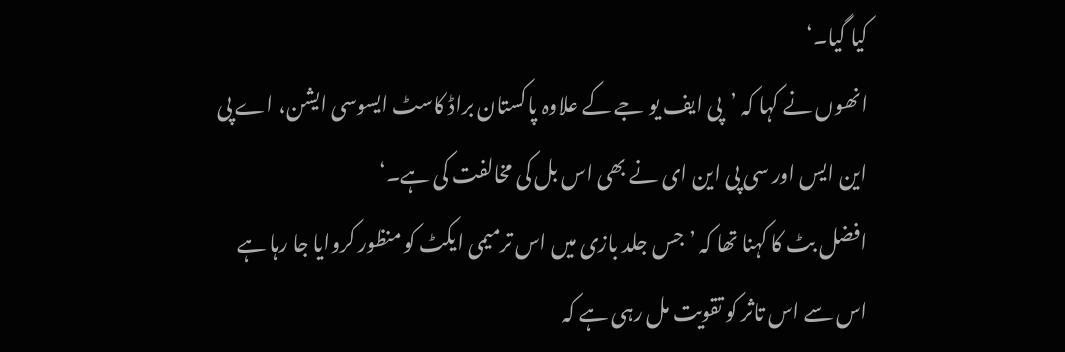کیا گیا۔‘
انھوں نے کہا کہ ’پی ایف یو جے کے علاوہ پاکستان براڈ کاسٹ ایسوسی ایشن، اے پی این ایس اور سی پی این ای نے بھی اس بل کی مخالفت کی ہے۔‘
افضل بٹ کا کہنا تھا کہ ’جس جلد بازی میں اس ترمیمی ایکٹ کو منظور کروایا جا رہا ہے اس سے اس تاثر کو تقویت مل رہی ہے کہ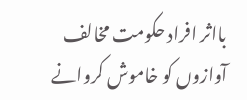بااثر افراد حکومت مخالف آوازوں کو خاموش کروانے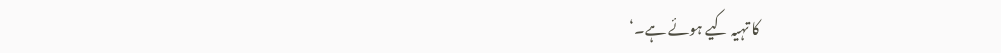کا تہیہ کیے ہوئے ہے۔‘